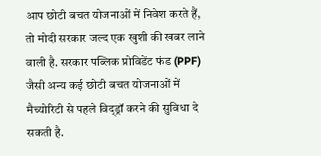आप छोटी बचत योजनाओं में निवेश करते हैं, तो मोदी सरकार जल्द एक खुशी की खबर लाने वाली है. सरकार पब्लिक प्रोविडेंट फंड (PPF) जैसी अन्य कई छोटी बचत योजनाओं में मैच्योरिटी से पहले विद्ड्रॉ करने की सुविधा दे सकती है.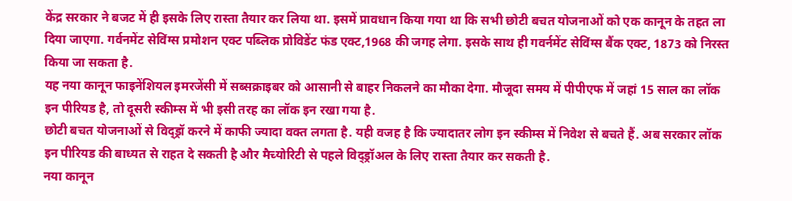केंद्र सरकार ने बजट में ही इसके लिए रास्ता तैयार कर लिया था. इसमें प्रावधान किया गया था कि सभी छोटी बचत योजनाओं को एक कानून के तहत ला दिया जाएगा. गर्वनमेंट सेविंग्स प्रमोशन एक्ट पब्लिक प्रोविडेंट फंड एक्ट,1968 की जगह लेगा. इसके साथ ही गवर्नमेंट सेविंग्स बैंक एक्ट, 1873 को निरस्त किया जा सकता है.
यह नया कानून फाइनेंशियल इमरजेंसी में सब्सक्राइबर को आसानी से बाहर निकलने का मौका देगा. मौजूदा समय में पीपीएफ में जहां 15 साल का लॉक इन पीरियड है, तो दूसरी स्कीम्स में भी इसी तरह का लॉक इन रखा गया है.
छोटी बचत योजनाओं से विद्ड्रॉ करने में काफी ज्यादा वक्त लगता है. यही वजह है कि ज्यादातर लोग इन स्कीम्स में निवेश से बचते हैं. अब सरकार लॉक इन पीरियड की बाध्यत से राहत दे सकती है और मैच्योरिटी से पहले विद्ड्रॉअल के लिए रास्ता तैयार कर सकती है.
नया कानून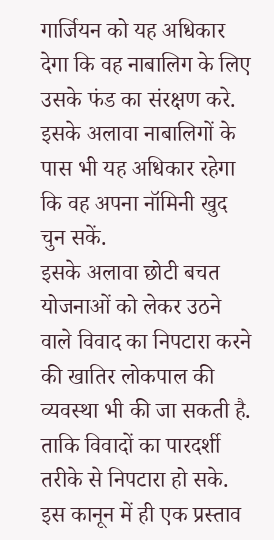गार्जियन को यह अधिकार देगा कि वह नाबालिग के लिए उसके फंड का संरक्षण करे. इसके अलावा नाबालिगों के पास भी यह अधिकार रहेगा कि वह अपना नॉमिनी खुद चुन सकें.
इसके अलावा छोटी बचत योजनाओं को लेकर उठने वाले विवाद का निपटारा करने की खातिर लोकपाल की व्यवस्था भी की जा सकती है. ताकि विवादों का पारदर्शी तरीके से निपटारा हो सके.
इस कानून में ही एक प्रस्ताव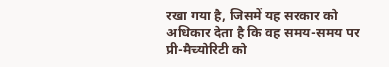रखा गया है, जिसमें यह सरकार को अधिकार देता है कि वह समय-समय पर प्री-मैच्योरिटी को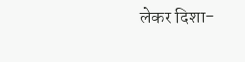लेकर दिशा-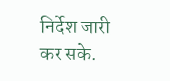निर्देश जारी कर सके.